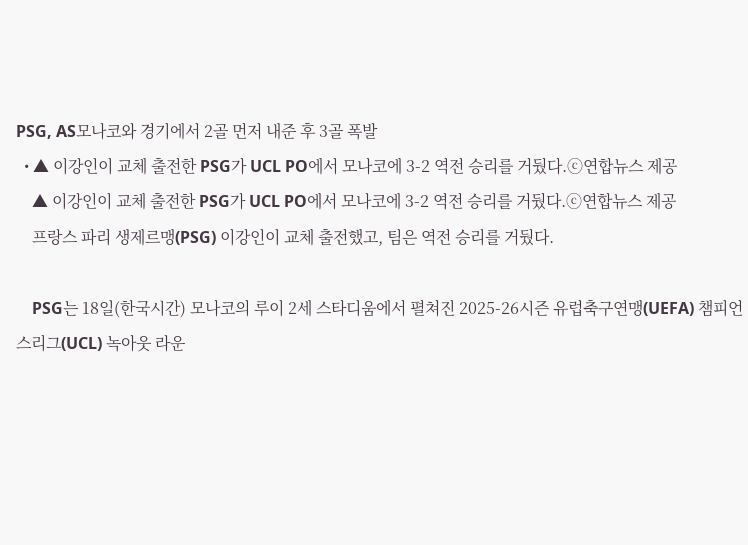PSG, AS모나코와 경기에서 2골 먼저 내준 후 3골 폭발
  • ▲ 이강인이 교체 출전한 PSG가 UCL PO에서 모나코에 3-2 역전 승리를 거뒀다.ⓒ연합뉴스 제공
    ▲ 이강인이 교체 출전한 PSG가 UCL PO에서 모나코에 3-2 역전 승리를 거뒀다.ⓒ연합뉴스 제공
    프랑스 파리 생제르맹(PSG) 이강인이 교체 출전했고, 팀은 역전 승리를 거뒀다.

    PSG는 18일(한국시간) 모나코의 루이 2세 스타디움에서 펼쳐진 2025-26시즌 유럽축구연맹(UEFA) 챔피언스리그(UCL) 녹아웃 라운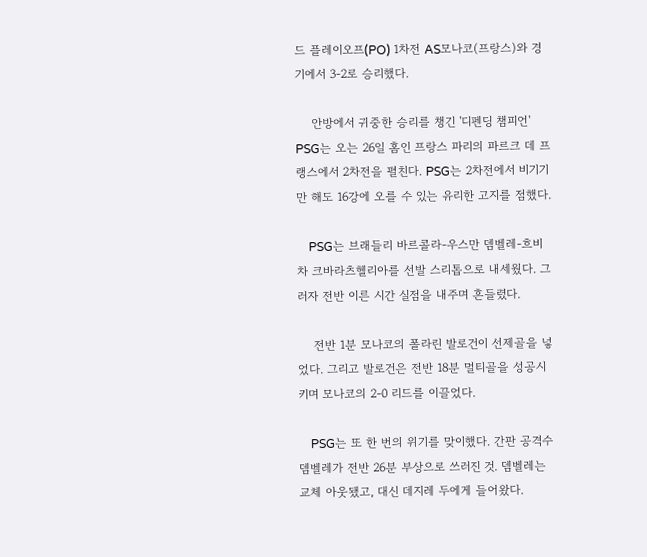드 플레이오프(PO) 1차전 AS모나코(프랑스)와 경기에서 3-2로 승리했다.

    안방에서 귀중한 승리를 챙긴 '디펜딩 챔피언' PSG는 오는 26일 홈인 프랑스 파리의 파르크 데 프랭스에서 2차전을 펼친다. PSG는 2차전에서 비기기만 해도 16강에 오를 수 있는 유리한 고지를 점했다.

    PSG는 브래들리 바르콜라-우스만 뎀벨레-흐비차 크바라츠헬리아를 선발 스리톱으로 내세웠다. 그러자 전반 이른 시간 실점을 내주며 흔들렸다.

    전반 1분 모나코의 폴라린 발로건이 선제골을 넣었다. 그리고 발로건은 전반 18분 멀티골을 성공시키며 모나코의 2-0 리드를 이끌었다.

    PSG는 또 한 번의 위기를 맞이했다. 간판 공격수 뎀벨레가 전반 26분 부상으로 쓰러진 것. 뎀벨레는 교체 아웃됐고, 대신 데지레 두에게 들어왔다.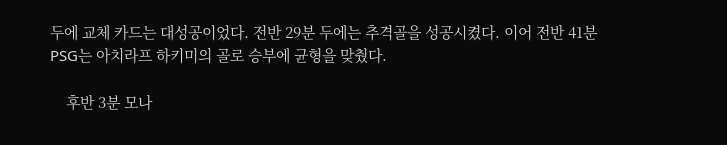두에 교체 카드는 대성공이었다. 전반 29분 두에는 추격골을 성공시켰다. 이어 전반 41분 PSG는 아치라프 하키미의 골로 승부에 균형을 맞췄다.

    후반 3분 모나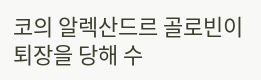코의 알렉산드르 골로빈이 퇴장을 당해 수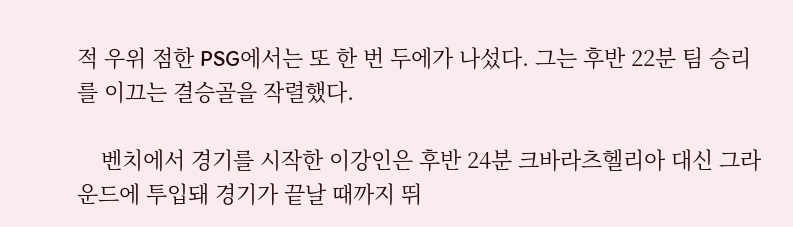적 우위 점한 PSG에서는 또 한 번 두에가 나섰다. 그는 후반 22분 팀 승리를 이끄는 결승골을 작렬했다.

    벤치에서 경기를 시작한 이강인은 후반 24분 크바라츠헬리아 대신 그라운드에 투입돼 경기가 끝날 때까지 뛰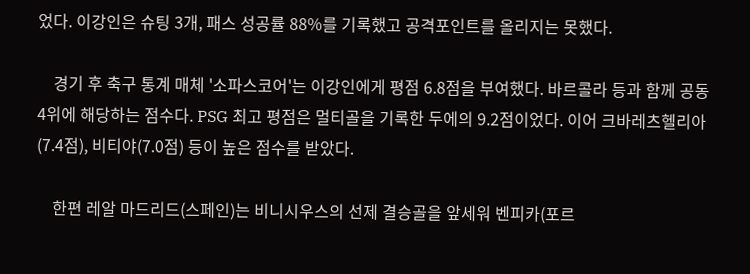었다. 이강인은 슈팅 3개, 패스 성공률 88%를 기록했고 공격포인트를 올리지는 못했다.

    경기 후 축구 통계 매체 '소파스코어'는 이강인에게 평점 6.8점을 부여했다. 바르콜라 등과 함께 공동 4위에 해당하는 점수다. PSG 최고 평점은 멀티골을 기록한 두에의 9.2점이었다. 이어 크바레츠헬리아(7.4점), 비티야(7.0점) 등이 높은 점수를 받았다.

    한편 레알 마드리드(스페인)는 비니시우스의 선제 결승골을 앞세워 벤피카(포르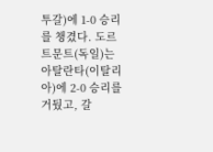투갈)에 1-0 승리를 챙겼다. 도르트문트(독일)는 아탈란타(이탈리아)에 2-0 승리를 거뒀고, 갈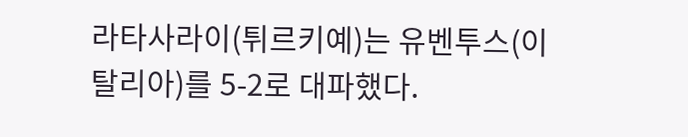라타사라이(튀르키예)는 유벤투스(이탈리아)를 5-2로 대파했다.